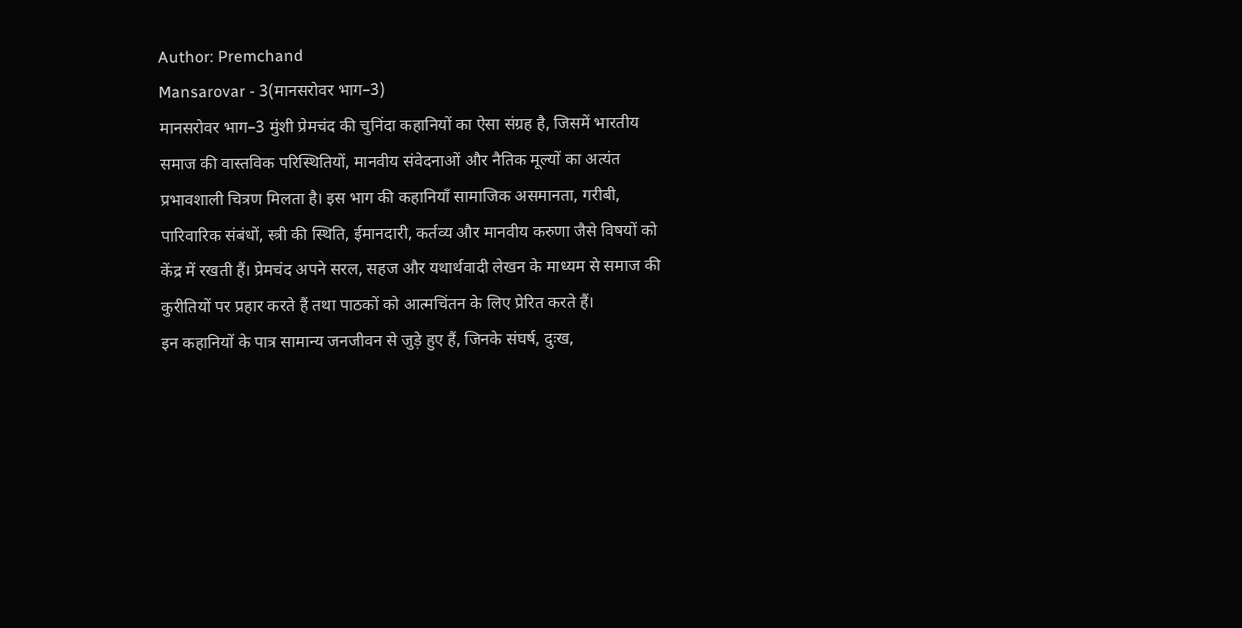Author: Premchand
Mansarovar - 3(मानसरोवर भाग–3)
मानसरोवर भाग–3 मुंशी प्रेमचंद की चुनिंदा कहानियों का ऐसा संग्रह है, जिसमें भारतीय समाज की वास्तविक परिस्थितियों, मानवीय संवेदनाओं और नैतिक मूल्यों का अत्यंत प्रभावशाली चित्रण मिलता है। इस भाग की कहानियाँ सामाजिक असमानता, गरीबी, पारिवारिक संबंधों, स्त्री की स्थिति, ईमानदारी, कर्तव्य और मानवीय करुणा जैसे विषयों को केंद्र में रखती हैं। प्रेमचंद अपने सरल, सहज और यथार्थवादी लेखन के माध्यम से समाज की कुरीतियों पर प्रहार करते हैं तथा पाठकों को आत्मचिंतन के लिए प्रेरित करते हैं।
इन कहानियों के पात्र सामान्य जनजीवन से जुड़े हुए हैं, जिनके संघर्ष, दुःख,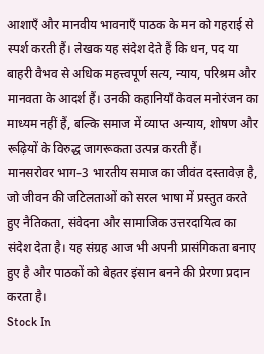आशाएँ और मानवीय भावनाएँ पाठक के मन को गहराई से स्पर्श करती हैं। लेखक यह संदेश देते हैं कि धन, पद या बाहरी वैभव से अधिक महत्त्वपूर्ण सत्य, न्याय, परिश्रम और मानवता के आदर्श हैं। उनकी कहानियाँ केवल मनोरंजन का माध्यम नहीं हैं, बल्कि समाज में व्याप्त अन्याय, शोषण और रूढ़ियों के विरुद्ध जागरूकता उत्पन्न करती हैं।
मानसरोवर भाग–3 भारतीय समाज का जीवंत दस्तावेज़ है, जो जीवन की जटिलताओं को सरल भाषा में प्रस्तुत करते हुए नैतिकता, संवेदना और सामाजिक उत्तरदायित्व का संदेश देता है। यह संग्रह आज भी अपनी प्रासंगिकता बनाए हुए है और पाठकों को बेहतर इंसान बनने की प्रेरणा प्रदान करता है।
Stock In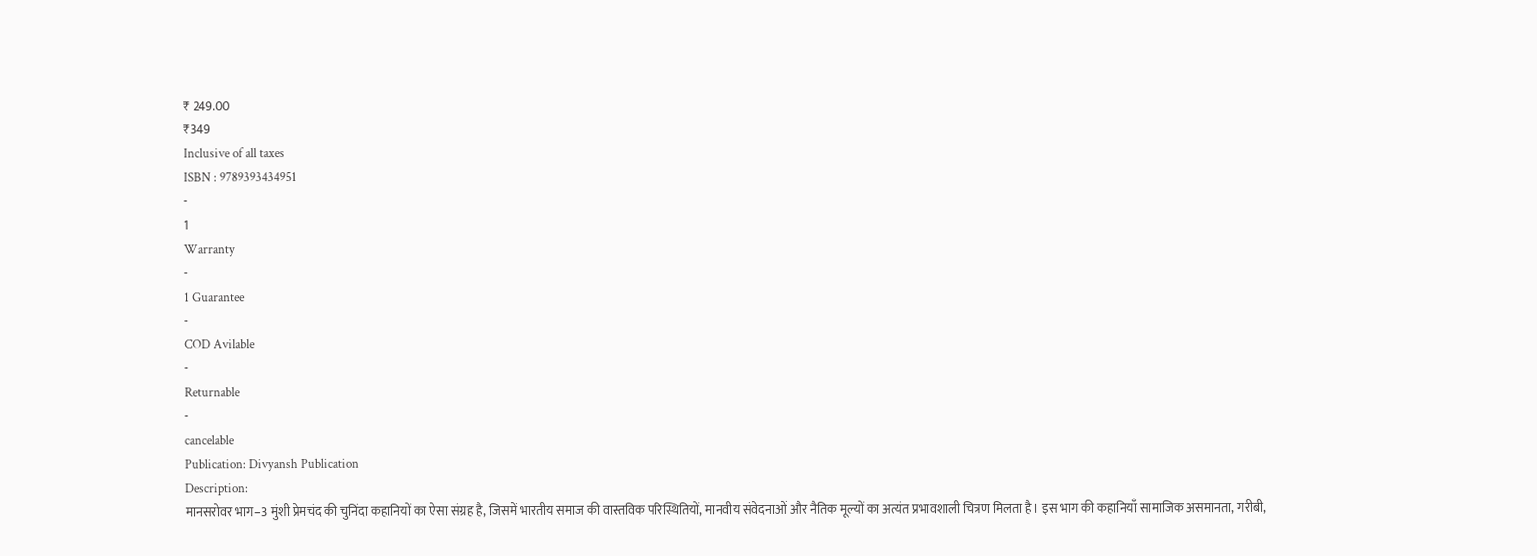₹ 249.00
₹349
Inclusive of all taxes
ISBN : 9789393434951
-
1
Warranty
-
1 Guarantee
-
COD Avilable
-
Returnable
-
cancelable
Publication: Divyansh Publication
Description:
मानसरोवर भाग–3 मुंशी प्रेमचंद की चुनिंदा कहानियों का ऐसा संग्रह है, जिसमें भारतीय समाज की वास्तविक परिस्थितियों, मानवीय संवेदनाओं और नैतिक मूल्यों का अत्यंत प्रभावशाली चित्रण मिलता है। इस भाग की कहानियाँ सामाजिक असमानता, गरीबी,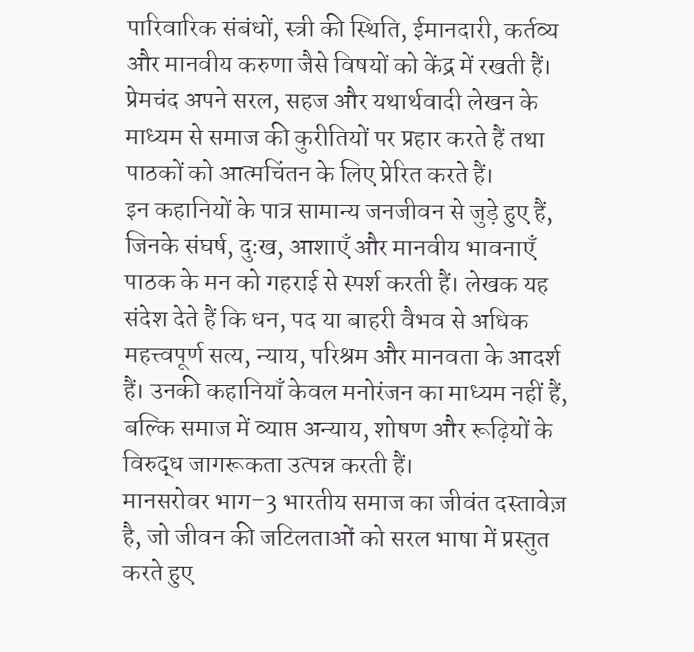पारिवारिक संबंधों, स्त्री की स्थिति, ईमानदारी, कर्तव्य और मानवीय करुणा जैसे विषयों को केंद्र में रखती हैं। प्रेमचंद अपने सरल, सहज और यथार्थवादी लेखन के माध्यम से समाज की कुरीतियों पर प्रहार करते हैं तथा पाठकों को आत्मचिंतन के लिए प्रेरित करते हैं।
इन कहानियों के पात्र सामान्य जनजीवन से जुड़े हुए हैं, जिनके संघर्ष, दुःख, आशाएँ और मानवीय भावनाएँ पाठक के मन को गहराई से स्पर्श करती हैं। लेखक यह संदेश देते हैं कि धन, पद या बाहरी वैभव से अधिक महत्त्वपूर्ण सत्य, न्याय, परिश्रम और मानवता के आदर्श हैं। उनकी कहानियाँ केवल मनोरंजन का माध्यम नहीं हैं, बल्कि समाज में व्याप्त अन्याय, शोषण और रूढ़ियों के विरुद्ध जागरूकता उत्पन्न करती हैं।
मानसरोवर भाग–3 भारतीय समाज का जीवंत दस्तावेज़ है, जो जीवन की जटिलताओं को सरल भाषा में प्रस्तुत करते हुए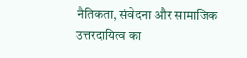नैतिकता, संवेदना और सामाजिक उत्तरदायित्व का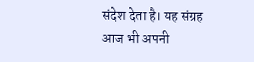संदेश देता है। यह संग्रह आज भी अपनी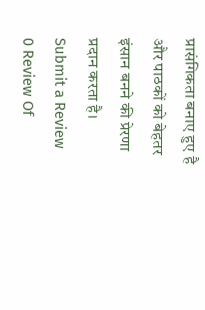प्रासंगिकता बनाए हुए है और पाठकों को बेहतर इंसान बनने की प्रेरणा प्रदान करता है।
Submit a Review
0 Review Of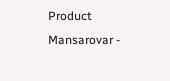Product Mansarovar -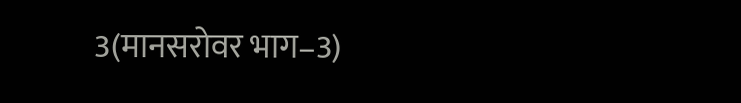3(मानसरोवर भाग–3)